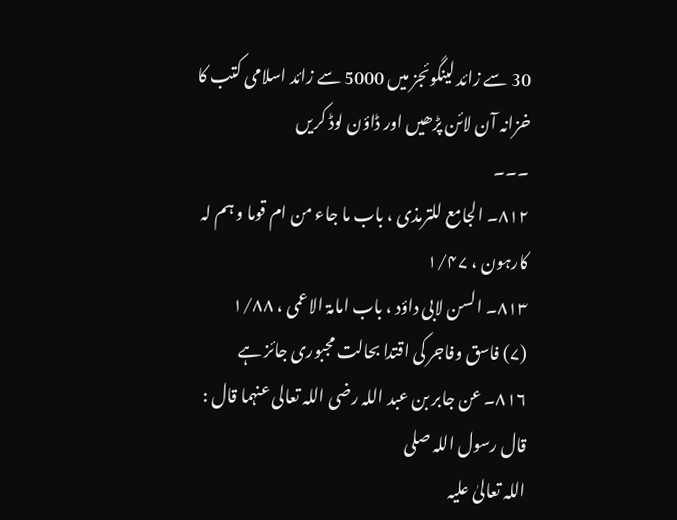30 سے زائد لینگوئجز میں 5000 سے زائد اسلامی کتب کا خزانہ آن لائن پڑھیں اور ڈاؤن لوڈ کریں
۔۔۔
۸۱۲۔ الجامع للترمذی ، باب ما جاء من ام قوما و ہم لہ کارہون ، ۱/۴۷
۸۱۳۔ السن لابی داؤد ، باب امامۃ الاعمی ، ۱/۸۸
(۷) فاسق وفاجر کی اقتدا بحالت مجبوری جائز ہے
۸۱۶۔ عن جابر بن عبد اللہ رضی اللہ تعالی عنہما قال : قال رسول اللہ صلی
اللہ تعالیٰ علیہ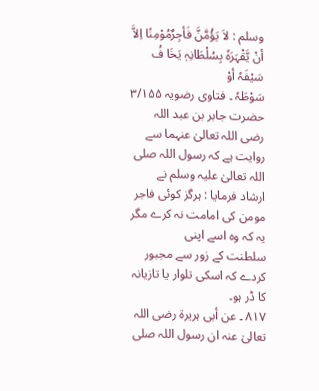وسلم : لاَ یَؤُمَّنَّ فَأجِرٌمُوْمِنًا اِلاَّ أنْ یَّقْہَرَہٗ بِسُلْطَانِہٖ یَخَا فُ سَیْفَہٗ أوْ
سَوْطَہٗ ۔ فتاوی رضویہ ۳/۱۵۵
حضرت جابر بن عبد اللہ رضی اللہ تعالیٰ عنہما سے روایت ہے کہ رسول اللہ صلی
اللہ تعالیٰ علیہ وسلم نے ارشاد فرمایا : ہرگز کوئی فاجر مومن کی امامت نہ کرے مگر یہ کہ وہ اسے اپنی
سلطنت کے زور سے مجبور کردے کہ اسکی تلوار یا تازیانہ کا ڈر ہو۔
۸۱۷ ۔ عن أبی ہریرۃ رضی اللہ تعالیٰ عنہ ان رسول اللہ صلی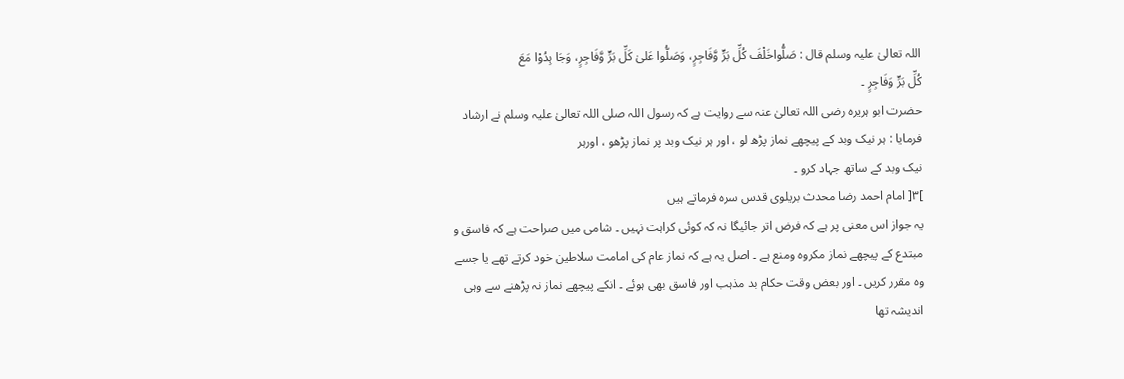اللہ تعالیٰ علیہ وسلم قال : صَلُّواخَلْفَ کُلِّ بَرٍّ وَّفَاجِرٍ، وَصَلُّوا عَلیٰ کَلِّ بَرٍّ وَّفَاجِرٍ، وَجَا ہِدُوْا مَعَ
کُلِّ بَرٍّ وَفَاجِرٍ ۔
حضرت ابو ہریرہ رضی اللہ تعالیٰ عنہ سے روایت ہے کہ رسول اللہ صلی اللہ تعالیٰ علیہ وسلم نے ارشاد فرمایا : ہر نیک وبد کے پیچھے نماز پڑھ لو ، اور ہر نیک وبد پر نماز پڑھو ، اورہر
نیک وبد کے ساتھ جہاد کرو ۔
]۳[ امام احمد رضا محدث بریلوی قدس سرہ فرماتے ہیں
یہ جواز اس معنی پر ہے کہ فرض اتر جائیگا نہ کہ کوئی کراہت نہیں ۔ شامی میں صراحت ہے کہ فاسق و مبتدع کے پیچھے نماز مکروہ ومنع ہے ۔ اصل یہ ہے کہ نماز عام کی امامت سلاطین خود کرتے تھے یا جسے وہ مقرر کریں ۔ اور بعض وقت حکام بد مذہب اور فاسق بھی ہوئے ۔ انکے پیچھے نماز نہ پڑھنے سے وہی اندیشہ تھا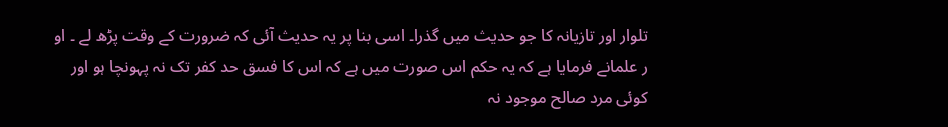تلوار اور تازیانہ کا جو حدیث میں گذرا۔ اسی بنا پر یہ حدیث آئی کہ ضرورت کے وقت پڑھ لے ۔ او ر علمانے فرمایا ہے کہ یہ حکم اس صورت میں ہے کہ اس کا فسق حد کفر تک نہ پہونچا ہو اور کوئی مرد صالح موجود نہ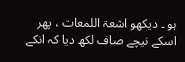ہو ۔ دیکھو اشعۃ اللمعات ، پھر اسکے نیچے صاف لکھ دیا کہ انکے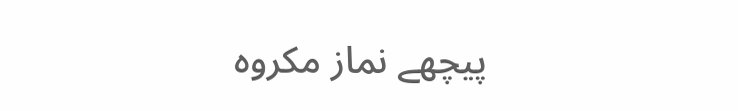پیچھے نماز مکروہ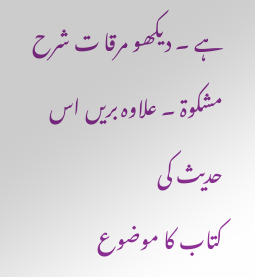ہے ۔ دیکھو مرقا ت شرح مشکوۃ ۔ علاوہ بریں اس حدیث کی
کتاب کا موضوع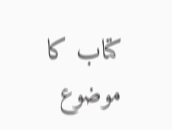کتاب کا موضوع